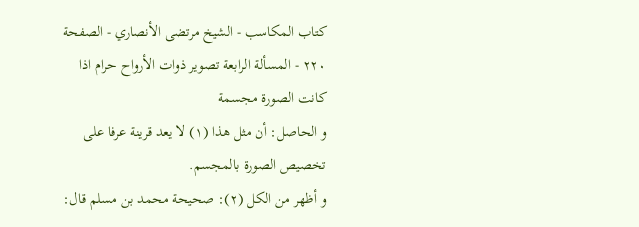كتاب المكاسب - الشيخ مرتضى الأنصاري - الصفحة ٢٢٠ - المسألة الرابعة تصوير ذوات الأرواح حرام اذا كانت الصورة مجسمة
و الحاصل: أن مثل هذا (١) لا يعد قرينة عرفا على تخصيص الصورة بالمجسم.
و أظهر من الكل (٢): صحيحة محمد بن مسلم قال: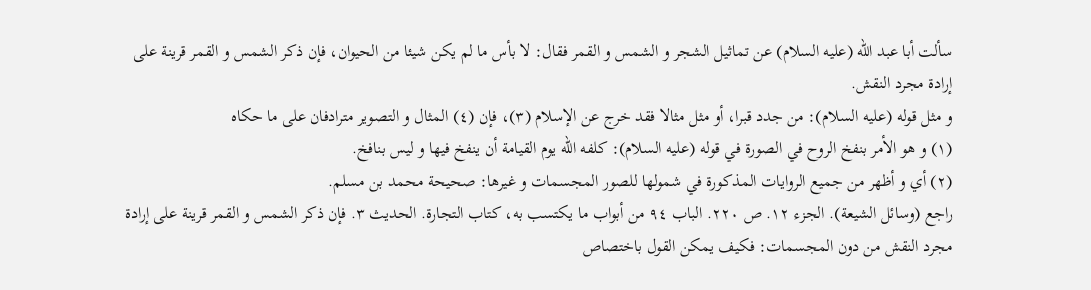سألت أبا عبد اللّه (عليه السلام) عن تماثيل الشجر و الشمس و القمر فقال: لا بأس ما لم يكن شيئا من الحيوان، فإن ذكر الشمس و القمر قرينة على إرادة مجرد النقش.
و مثل قوله (عليه السلام): من جدد قبرا، أو مثل مثالا فقد خرج عن الإسلام (٣)، فإن (٤) المثال و التصوير مترادفان على ما حكاه
(١) و هو الأمر بنفخ الروح في الصورة في قوله (عليه السلام): كلفه اللّه يوم القيامة أن ينفخ فيها و ليس بنافخ.
(٢) أي و أظهر من جميع الروايات المذكورة في شمولها للصور المجسمات و غيرها: صحيحة محمد بن مسلم.
راجع (وسائل الشيعة). الجزء ١٢. ص ٢٢٠. الباب ٩٤ من أبواب ما يكتسب به، كتاب التجارة. الحديث ٣. فإن ذكر الشمس و القمر قرينة على إرادة مجرد النقش من دون المجسمات: فكيف يمكن القول باختصاص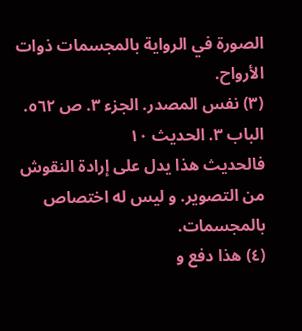الصورة في الرواية بالمجسمات ذوات الأرواح.
(٣) نفس المصدر. الجزء ٣. ص ٥٦٢. الباب ٣. الحديث ١٠
فالحديث هذا يدل على إرادة النقوش من التصوير. و ليس له اختصاص بالمجسمات.
(٤) هذا دفع و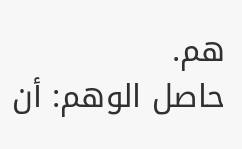هم.
حاصل الوهم: أن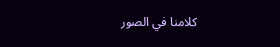كلامنا في الصور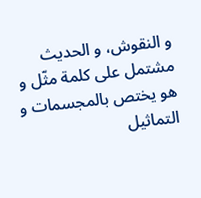و النقوش، و الحديث مشتمل على كلمة مثّل و هو يختص بالمجسمات و التماثيل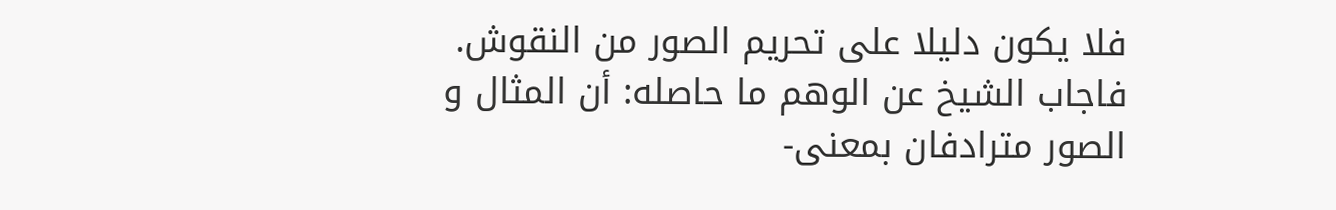فلا يكون دليلا على تحريم الصور من النقوش.
فاجاب الشيخ عن الوهم ما حاصله: أن المثال و الصور مترادفان بمعنى-